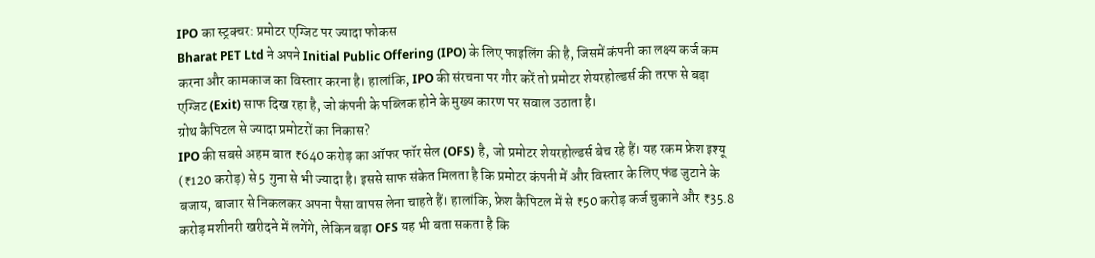IPO का स्ट्रक्चर: प्रमोटर एग्जिट पर ज्यादा फोकस
Bharat PET Ltd ने अपने Initial Public Offering (IPO) के लिए फाइलिंग की है, जिसमें कंपनी का लक्ष्य कर्ज कम करना और कामकाज का विस्तार करना है। हालांकि, IPO की संरचना पर गौर करें तो प्रमोटर शेयरहोल्डर्स की तरफ से बड़ा एग्जिट (Exit) साफ दिख रहा है, जो कंपनी के पब्लिक होने के मुख्य कारण पर सवाल उठाता है।
ग्रोथ कैपिटल से ज्यादा प्रमोटरों का निकास?
IPO की सबसे अहम बात ₹640 करोड़ का ऑफर फॉर सेल (OFS) है, जो प्रमोटर शेयरहोल्डर्स बेच रहे हैं। यह रकम फ्रेश इश्यू (₹120 करोड़) से 5 गुना से भी ज्यादा है। इससे साफ संकेत मिलता है कि प्रमोटर कंपनी में और विस्तार के लिए फंड जुटाने के बजाय, बाजार से निकलकर अपना पैसा वापस लेना चाहते हैं। हालांकि, फ्रेश कैपिटल में से ₹50 करोड़ कर्ज चुकाने और ₹35.8 करोड़ मशीनरी खरीदने में लगेंगे, लेकिन बड़ा OFS यह भी बता सकता है कि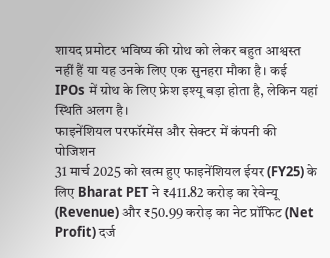शायद प्रमोटर भविष्य की ग्रोथ को लेकर बहुत आश्वस्त नहीं हैं या यह उनके लिए एक सुनहरा मौका है। कई IPOs में ग्रोथ के लिए फ्रेश इश्यू बड़ा होता है, लेकिन यहां स्थिति अलग है।
फाइनेंशियल परफॉरमेंस और सेक्टर में कंपनी की पोजिशन
31 मार्च 2025 को खत्म हुए फाइनेंशियल ईयर (FY25) के लिए Bharat PET ने ₹411.82 करोड़ का रेवेन्यू (Revenue) और ₹50.99 करोड़ का नेट प्रॉफिट (Net Profit) दर्ज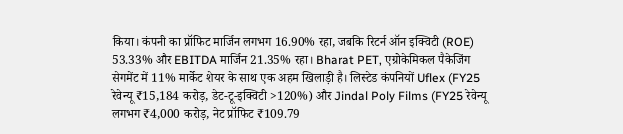किया। कंपनी का प्रॉफिट मार्जिन लगभग 16.90% रहा, जबकि रिटर्न ऑन इक्विटी (ROE) 53.33% और EBITDA मार्जिन 21.35% रहा। Bharat PET, एग्रोकेमिकल पैकेजिंग सेगमेंट में 11% मार्केट शेयर के साथ एक अहम खिलाड़ी है। लिस्टेड कंपनियों Uflex (FY25 रेवेन्यू ₹15,184 करोड़, डेट-टू-इक्विटी >120%) और Jindal Poly Films (FY25 रेवेन्यू लगभग ₹4,000 करोड़, नेट प्रॉफिट ₹109.79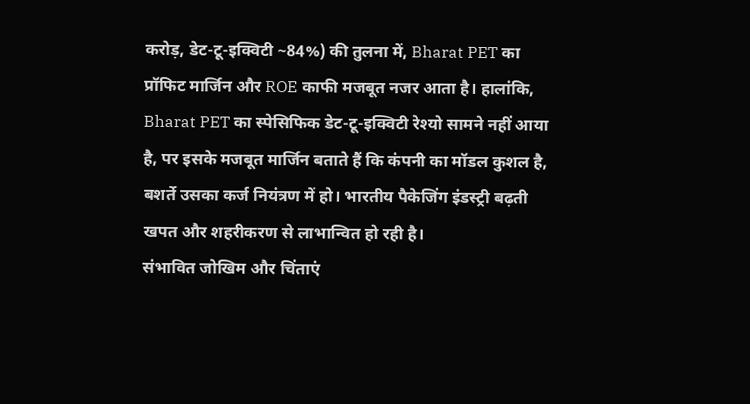करोड़, डेट-टू-इक्विटी ~84%) की तुलना में, Bharat PET का प्रॉफिट मार्जिन और ROE काफी मजबूत नजर आता है। हालांकि, Bharat PET का स्पेसिफिक डेट-टू-इक्विटी रेश्यो सामने नहीं आया है, पर इसके मजबूत मार्जिन बताते हैं कि कंपनी का मॉडल कुशल है, बशर्ते उसका कर्ज नियंत्रण में हो। भारतीय पैकेजिंग इंडस्ट्री बढ़ती खपत और शहरीकरण से लाभान्वित हो रही है।
संभावित जोखिम और चिंताएं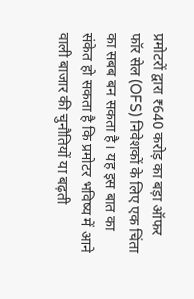प्रमोटरों द्वारा ₹640 करोड़ का बड़ा ऑफर फॉर सेल (OFS) निवेशकों के लिए एक चिंता का सबब बन सकता है। यह इस बात का संकेत हो सकता है कि प्रमोटर भविष्य में आने वाली बाजार की चुनौतियों या बढ़ती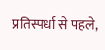प्रतिस्पर्धा से पहले,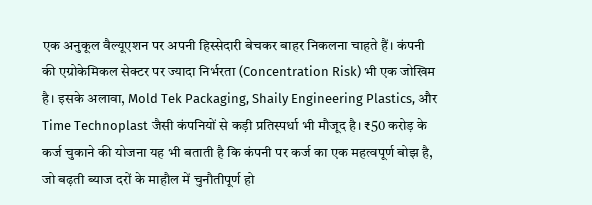एक अनुकूल वैल्यूएशन पर अपनी हिस्सेदारी बेचकर बाहर निकलना चाहते हैं। कंपनी की एग्रोकेमिकल सेक्टर पर ज्यादा निर्भरता (Concentration Risk) भी एक जोखिम है। इसके अलावा, Mold Tek Packaging, Shaily Engineering Plastics, और Time Technoplast जैसी कंपनियों से कड़ी प्रतिस्पर्धा भी मौजूद है। ₹50 करोड़ के कर्ज चुकाने की योजना यह भी बताती है कि कंपनी पर कर्ज का एक महत्वपूर्ण बोझ है, जो बढ़ती ब्याज दरों के माहौल में चुनौतीपूर्ण हो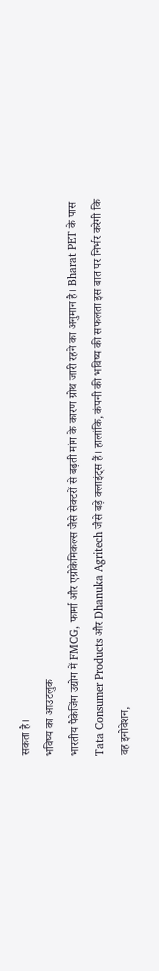सकता है।
भविष्य का आउटलुक
भारतीय पैकेजिंग उद्योग में FMCG, फार्मा और एग्रोकेमिकल्स जैसे सेक्टरों से बढ़ती मांग के कारण ग्रोथ जारी रहने का अनुमान है। Bharat PET के पास Tata Consumer Products और Dhanuka Agritech जैसे बड़े क्लाइंट्स हैं। हालांकि, कंपनी की भविष्य की सफलता इस बात पर निर्भर करेगी कि वह इनोवेशन,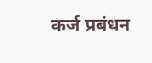कर्ज प्रबंधन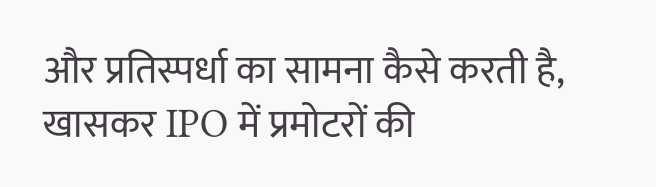और प्रतिस्पर्धा का सामना कैसे करती है, खासकर IPO में प्रमोटरों की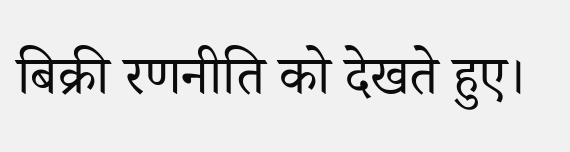बिक्री रणनीति को देखते हुए।